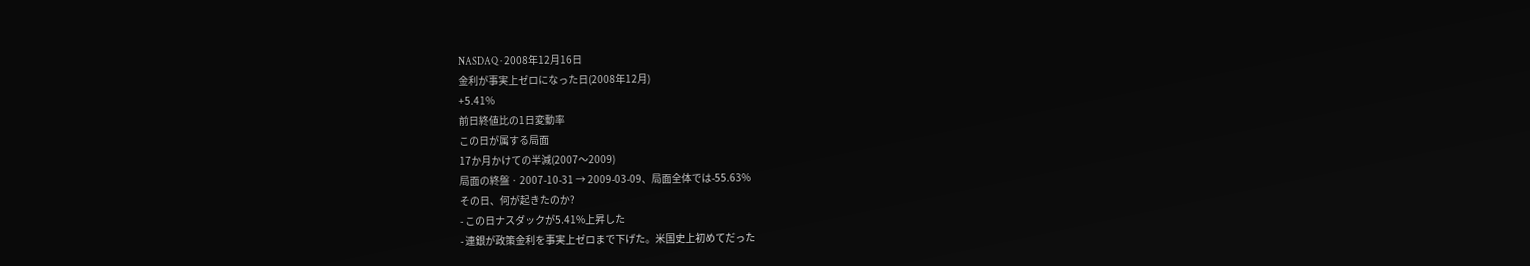NASDAQ · 2008年12月16日
金利が事実上ゼロになった日(2008年12月)
+5.41%
前日終値比の1日変動率
この日が属する局面
17か月かけての半減(2007〜2009)
局面の終盤 · 2007-10-31 → 2009-03-09、局面全体では-55.63%
その日、何が起きたのか?
- この日ナスダックが5.41%上昇した
- 連銀が政策金利を事実上ゼロまで下げた。米国史上初めてだった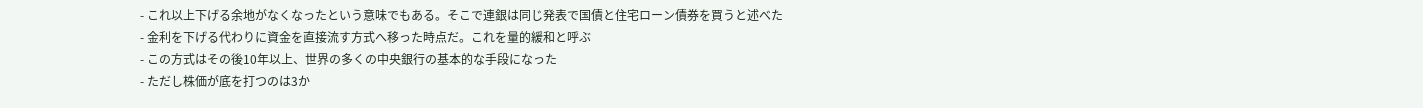- これ以上下げる余地がなくなったという意味でもある。そこで連銀は同じ発表で国債と住宅ローン債券を買うと述べた
- 金利を下げる代わりに資金を直接流す方式へ移った時点だ。これを量的緩和と呼ぶ
- この方式はその後10年以上、世界の多くの中央銀行の基本的な手段になった
- ただし株価が底を打つのは3か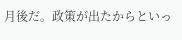月後だ。政策が出たからといっ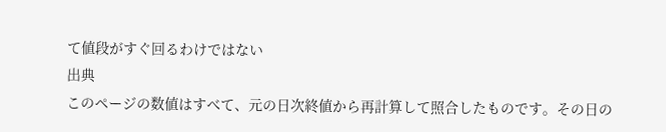て値段がすぐ回るわけではない
出典
このページの数値はすべて、元の日次終値から再計算して照合したものです。その日の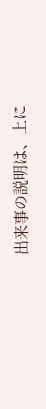出来事の説明は、上に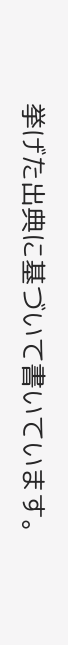挙げた出典に基づいて書いています。